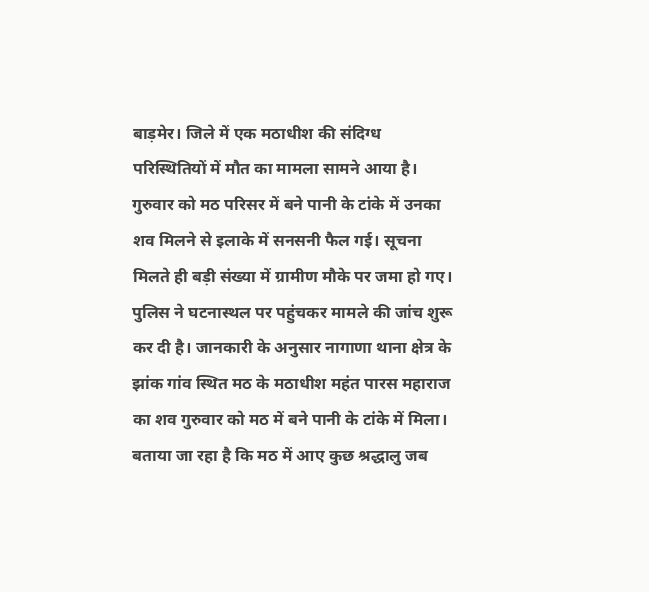बाड़मेर। जिले में एक मठाधीश की संदिग्ध परिस्थितियों में मौत का मामला सामने आया है। गुरुवार को मठ परिसर में बने पानी के टांके में उनका शव मिलने से इलाके में सनसनी फैल गई। सूचना मिलते ही बड़ी संख्या में ग्रामीण मौके पर जमा हो गए। पुलिस ने घटनास्थल पर पहुंचकर मामले की जांच शुरू कर दी है। जानकारी के अनुसार नागाणा थाना क्षेत्र के झांक गांव स्थित मठ के मठाधीश महंत पारस महाराज का शव गुरुवार को मठ में बने पानी के टांके में मिला। बताया जा रहा है कि मठ में आए कुछ श्रद्धालु जब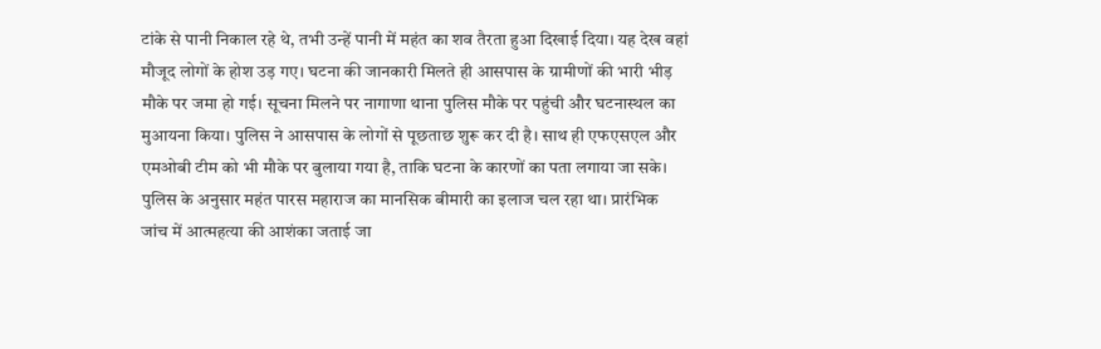टांके से पानी निकाल रहे थे, तभी उन्हें पानी में महंत का शव तैरता हुआ दिखाई दिया। यह देख वहां मौजूद लोगों के होश उड़ गए। घटना की जानकारी मिलते ही आसपास के ग्रामीणों की भारी भीड़ मौके पर जमा हो गई। सूचना मिलने पर नागाणा थाना पुलिस मौके पर पहुंची और घटनास्थल का मुआयना किया। पुलिस ने आसपास के लोगों से पूछताछ शुरू कर दी है। साथ ही एफएसएल और एमओबी टीम को भी मौके पर बुलाया गया है, ताकि घटना के कारणों का पता लगाया जा सके। पुलिस के अनुसार महंत पारस महाराज का मानसिक बीमारी का इलाज चल रहा था। प्रारंभिक जांच में आत्महत्या की आशंका जताई जा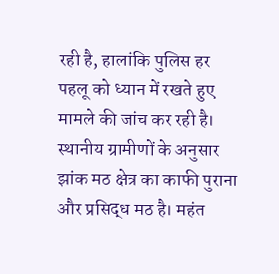रही है, हालांकि पुलिस हर पहलू को ध्यान में रखते हुए मामले की जांच कर रही है। स्थानीय ग्रामीणों के अनुसार झांक मठ क्षेत्र का काफी पुराना और प्रसिद्ध मठ है। महंत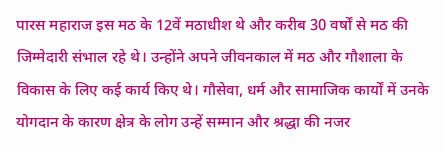पारस महाराज इस मठ के 12वें मठाधीश थे और करीब 30 वर्षों से मठ की जिम्मेदारी संभाल रहे थे। उन्होंने अपने जीवनकाल में मठ और गौशाला के विकास के लिए कई कार्य किए थे। गौसेवा, धर्म और सामाजिक कार्यों में उनके योगदान के कारण क्षेत्र के लोग उन्हें सम्मान और श्रद्धा की नजर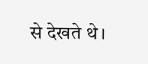से देखते थे।